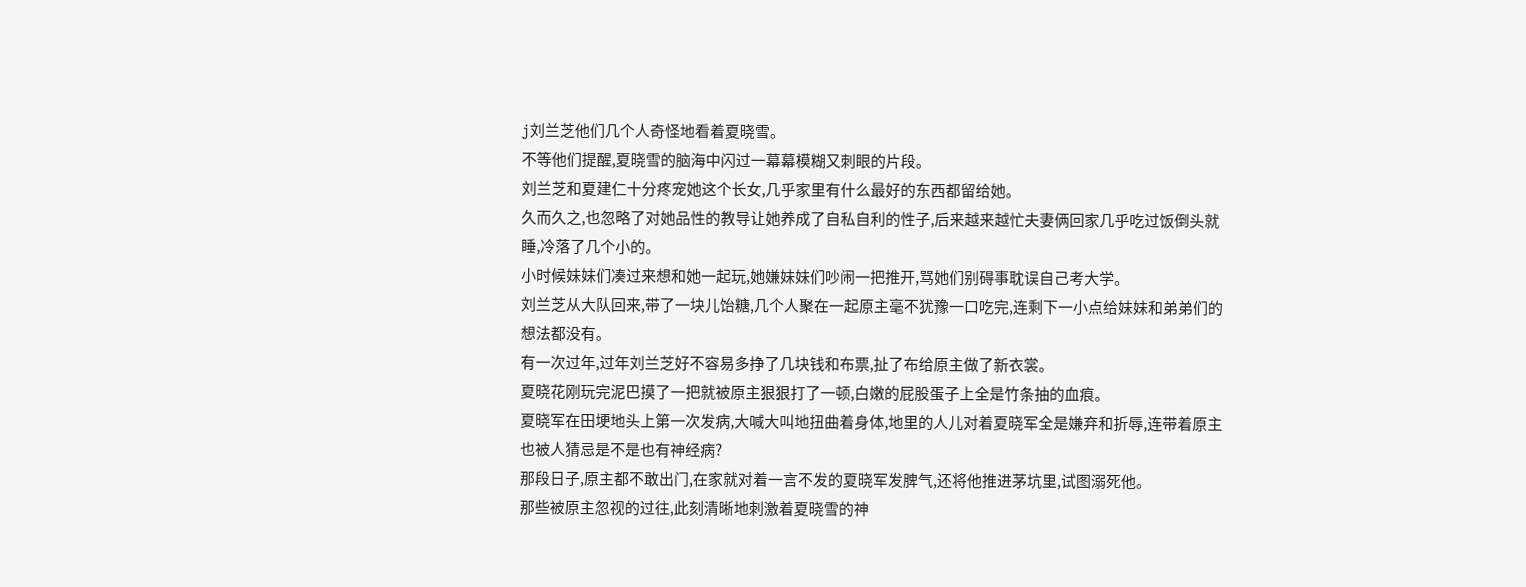j刘兰芝他们几个人奇怪地看着夏晓雪。
不等他们提醒,夏晓雪的脑海中闪过一幕幕模糊又刺眼的片段。
刘兰芝和夏建仁十分疼宠她这个长女,几乎家里有什么最好的东西都留给她。
久而久之,也忽略了对她品性的教导让她养成了自私自利的性子,后来越来越忙夫妻俩回家几乎吃过饭倒头就睡,冷落了几个小的。
小时候妹妹们凑过来想和她一起玩,她嫌妹妹们吵闹一把推开,骂她们别碍事耽误自己考大学。
刘兰芝从大队回来,带了一块儿饴糖,几个人聚在一起原主毫不犹豫一口吃完,连剩下一小点给妹妹和弟弟们的想法都没有。
有一次过年,过年刘兰芝好不容易多挣了几块钱和布票,扯了布给原主做了新衣裳。
夏晓花刚玩完泥巴摸了一把就被原主狠狠打了一顿,白嫩的屁股蛋子上全是竹条抽的血痕。
夏晓军在田埂地头上第一次发病,大喊大叫地扭曲着身体,地里的人儿对着夏晓军全是嫌弃和折辱,连带着原主也被人猜忌是不是也有神经病?
那段日子,原主都不敢出门,在家就对着一言不发的夏晓军发脾气,还将他推进茅坑里,试图溺死他。
那些被原主忽视的过往,此刻清晰地刺激着夏晓雪的神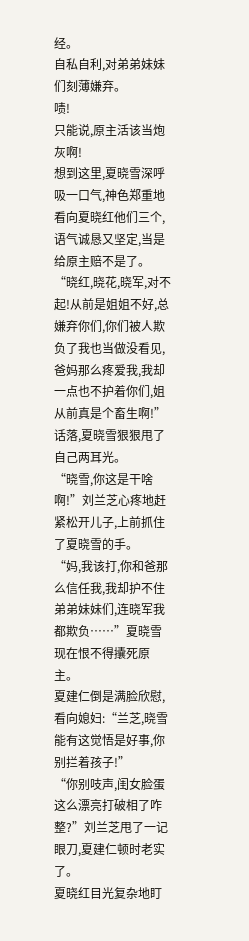经。
自私自利,对弟弟妹妹们刻薄嫌弃。
啧!
只能说,原主活该当炮灰啊!
想到这里,夏晓雪深呼吸一口气,神色郑重地看向夏晓红他们三个,语气诚恳又坚定,当是给原主赔不是了。
“晓红,晓花,晓军,对不起!从前是姐姐不好,总嫌弃你们,你们被人欺负了我也当做没看见,爸妈那么疼爱我,我却一点也不护着你们,姐从前真是个畜生啊!”
话落,夏晓雪狠狠甩了自己两耳光。
“晓雪,你这是干啥啊!”刘兰芝心疼地赶紧松开儿子,上前抓住了夏晓雪的手。
“妈,我该打,你和爸那么信任我,我却护不住弟弟妹妹们,连晓军我都欺负……”夏晓雪现在恨不得攮死原主。
夏建仁倒是满脸欣慰,看向媳妇:“兰芝,晓雪能有这觉悟是好事,你别拦着孩子!”
“你别吱声,闺女脸蛋这么漂亮打破相了咋整?”刘兰芝甩了一记眼刀,夏建仁顿时老实了。
夏晓红目光复杂地盯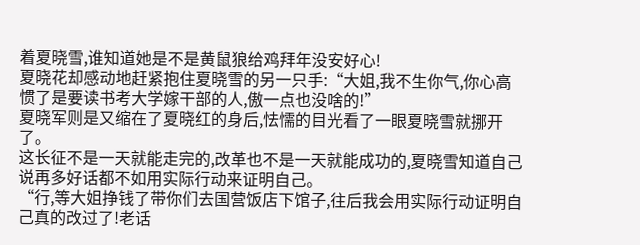着夏晓雪,谁知道她是不是黄鼠狼给鸡拜年没安好心!
夏晓花却感动地赶紧抱住夏晓雪的另一只手:“大姐,我不生你气,你心高惯了是要读书考大学嫁干部的人,傲一点也没啥的!”
夏晓军则是又缩在了夏晓红的身后,怯懦的目光看了一眼夏晓雪就挪开了。
这长征不是一天就能走完的,改革也不是一天就能成功的,夏晓雪知道自己说再多好话都不如用实际行动来证明自己。
“行,等大姐挣钱了带你们去国营饭店下馆子,往后我会用实际行动证明自己真的改过了!老话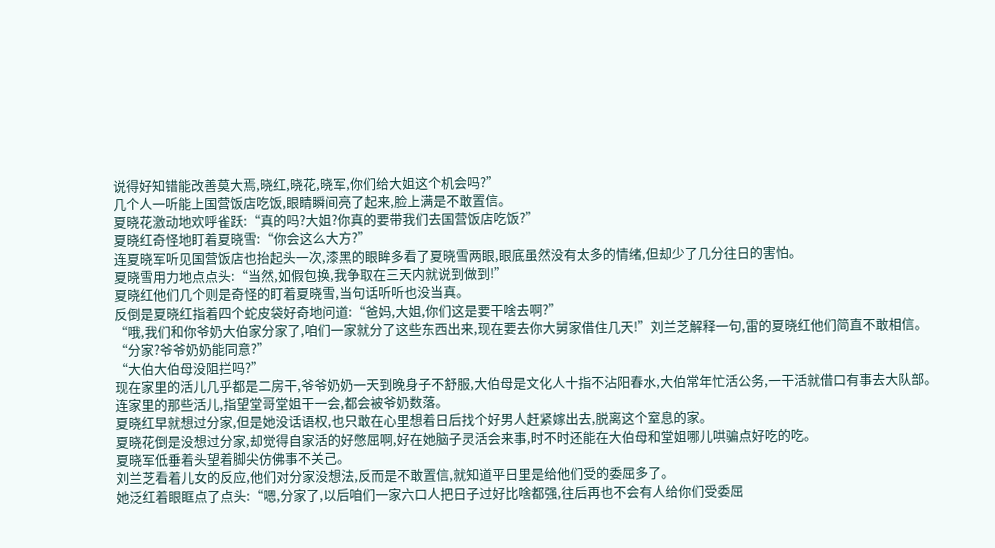说得好知错能改善莫大焉,晓红,晓花,晓军,你们给大姐这个机会吗?”
几个人一听能上国营饭店吃饭,眼睛瞬间亮了起来,脸上满是不敢置信。
夏晓花激动地欢呼雀跃:“真的吗?大姐?你真的要带我们去国营饭店吃饭?”
夏晓红奇怪地盯着夏晓雪:“你会这么大方?”
连夏晓军听见国营饭店也抬起头一次,漆黑的眼眸多看了夏晓雪两眼,眼底虽然没有太多的情绪,但却少了几分往日的害怕。
夏晓雪用力地点点头:“当然,如假包换,我争取在三天内就说到做到!”
夏晓红他们几个则是奇怪的盯着夏晓雪,当句话听听也没当真。
反倒是夏晓红指着四个蛇皮袋好奇地问道:“爸妈,大姐,你们这是要干啥去啊?”
“哦,我们和你爷奶大伯家分家了,咱们一家就分了这些东西出来,现在要去你大舅家借住几天!”刘兰芝解释一句,雷的夏晓红他们简直不敢相信。
“分家?爷爷奶奶能同意?”
“大伯大伯母没阻拦吗?”
现在家里的活儿几乎都是二房干,爷爷奶奶一天到晚身子不舒服,大伯母是文化人十指不沾阳春水,大伯常年忙活公务,一干活就借口有事去大队部。
连家里的那些活儿,指望堂哥堂姐干一会,都会被爷奶数落。
夏晓红早就想过分家,但是她没话语权,也只敢在心里想着日后找个好男人赶紧嫁出去,脱离这个窒息的家。
夏晓花倒是没想过分家,却觉得自家活的好憋屈啊,好在她脑子灵活会来事,时不时还能在大伯母和堂姐哪儿哄骗点好吃的吃。
夏晓军低垂着头望着脚尖仿佛事不关己。
刘兰芝看着儿女的反应,他们对分家没想法,反而是不敢置信,就知道平日里是给他们受的委屈多了。
她泛红着眼眶点了点头:“嗯,分家了,以后咱们一家六口人把日子过好比啥都强,往后再也不会有人给你们受委屈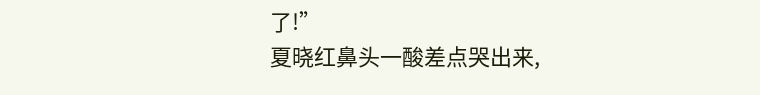了!”
夏晓红鼻头一酸差点哭出来,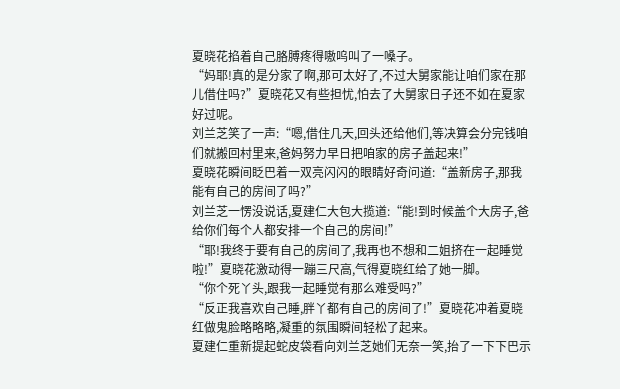夏晓花掐着自己胳膊疼得嗷呜叫了一嗓子。
“妈耶!真的是分家了啊,那可太好了,不过大舅家能让咱们家在那儿借住吗?”夏晓花又有些担忧,怕去了大舅家日子还不如在夏家好过呢。
刘兰芝笑了一声:“嗯,借住几天,回头还给他们,等决算会分完钱咱们就搬回村里来,爸妈努力早日把咱家的房子盖起来!”
夏晓花瞬间眨巴着一双亮闪闪的眼睛好奇问道:“盖新房子,那我能有自己的房间了吗?”
刘兰芝一愣没说话,夏建仁大包大揽道:“能!到时候盖个大房子,爸给你们每个人都安排一个自己的房间!”
“耶!我终于要有自己的房间了,我再也不想和二姐挤在一起睡觉啦!”夏晓花激动得一蹦三尺高,气得夏晓红给了她一脚。
“你个死丫头,跟我一起睡觉有那么难受吗?”
“反正我喜欢自己睡,胖丫都有自己的房间了!”夏晓花冲着夏晓红做鬼脸略略略,凝重的氛围瞬间轻松了起来。
夏建仁重新提起蛇皮袋看向刘兰芝她们无奈一笑,抬了一下下巴示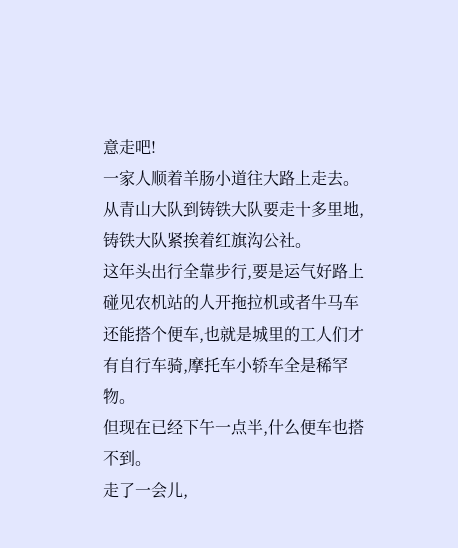意走吧!
一家人顺着羊肠小道往大路上走去。
从青山大队到铸铁大队要走十多里地,铸铁大队紧挨着红旗沟公社。
这年头出行全靠步行,要是运气好路上碰见农机站的人开拖拉机或者牛马车还能搭个便车,也就是城里的工人们才有自行车骑,摩托车小轿车全是稀罕物。
但现在已经下午一点半,什么便车也搭不到。
走了一会儿,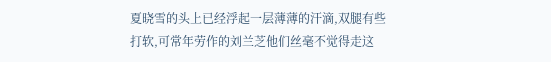夏晓雪的头上已经浮起一层薄薄的汗滴,双腿有些打软,可常年劳作的刘兰芝他们丝毫不觉得走这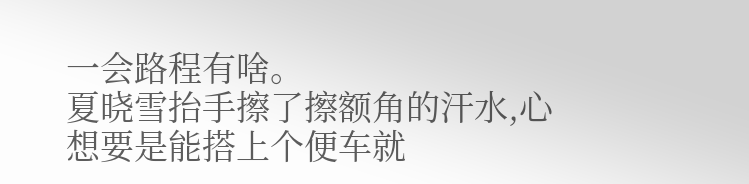一会路程有啥。
夏晓雪抬手擦了擦额角的汗水,心想要是能搭上个便车就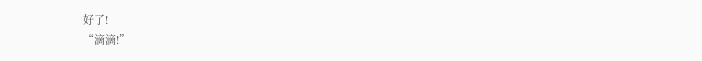好了!
“滴滴!”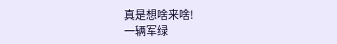真是想啥来啥!
一辆军绿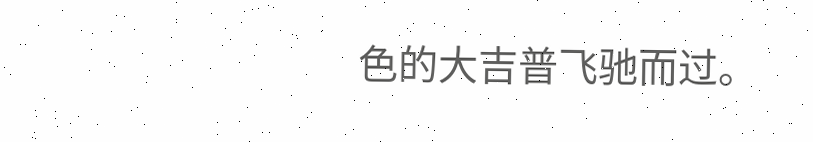色的大吉普飞驰而过。